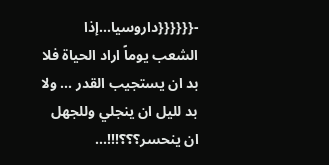-{{{{{{داروسيا...إذا الشعب يوماً اراد الحياة فلا بد ان يستجيب القدر ... ولا بد لليل ان ينجلي وللجهل ان ينحسر؟؟؟!!!...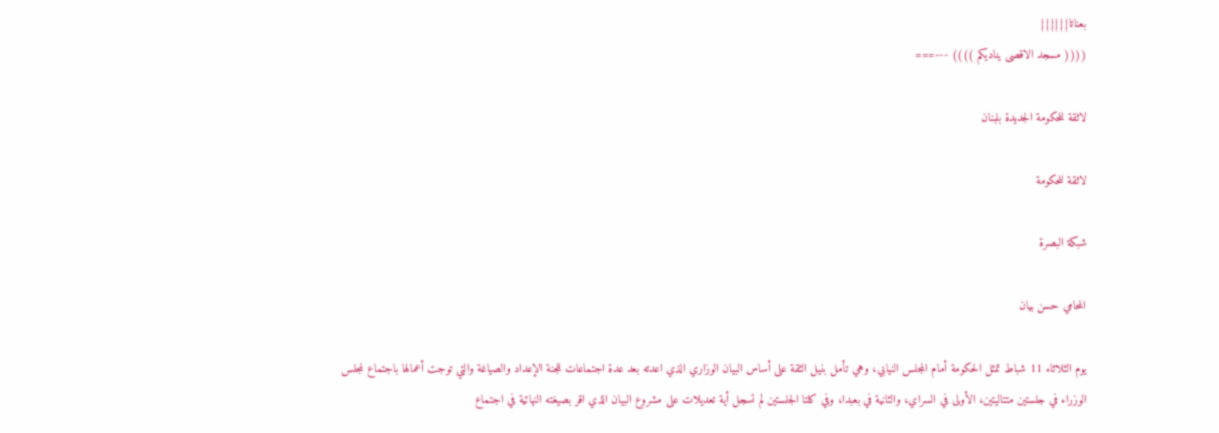بعناتا}}}}}}
(((( مسجد الاقصى يناديكم )))) ---===

لاثقة للحكومة الجديدة بلبنان

لاثقة للحكومة

شبكة البصرة

المحامي حسن بيان

يوم الثلاثاء 11 شباط تمثل الحكومة أمام المجلس النيابي، وهي تأمل بنيل الثقة على أساس البيان الوزاري الذي اعدته بعد عدة اجتماعات للجنة الإعداد والصياغة والتي توجت أعمالها باجتماع لمجلس الوزراء في جلستين متتاليتين، الأولى في السراي، والثانية في بعبدا، وفي كلتا الجلستين لم تسجل أية تعديلات على مشروع البيان الذي اقر بصيغته النهائية في اجتماع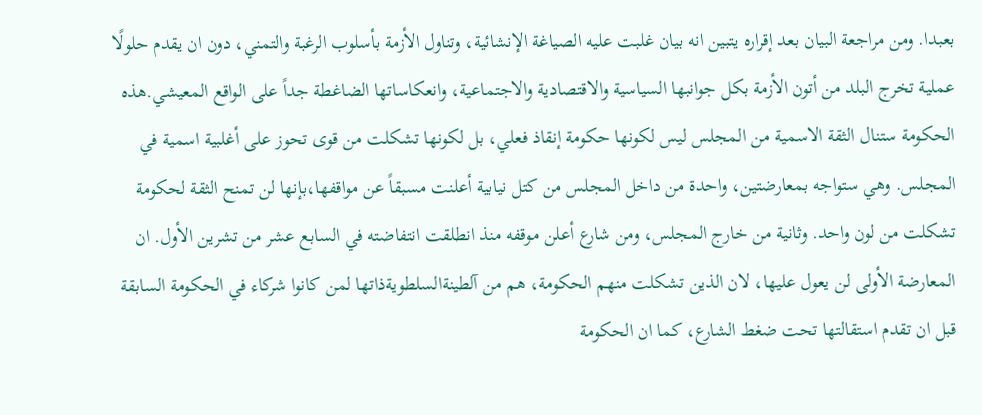بعبدا. ومن مراجعة البيان بعد إقراره يتبين انه بيان غلبت عليه الصياغة الإنشائية، وتناول الأزمة بأسلوب الرغبة والتمني، دون ان يقدم حلولًا عملية تخرج البلد من أتون الأزمة بكل جوانبها السياسية والاقتصادية والاجتماعية، وانعكاساتها الضاغطة جداً على الواقع المعيشي.هذه الحكومة ستنال الثقة الاسمية من المجلس ليس لكونها حكومة إنقاذ فعلي، بل لكونها تشكلت من قوى تحوز على أغلبية اسمية في المجلس. وهي ستواجه بمعارضتين، واحدة من داخل المجلس من كتل نيابية أعلنت مسبقاً عن مواقفها،بإنها لن تمنح الثقة لحكومة تشكلت من لون واحد. وثانية من خارج المجلس، ومن شارع أعلن موقفه منذ انطلقت انتفاضته في السابع عشر من تشرين الأول. ان المعارضة الأولى لن يعول عليها، لان الذين تشكلت منهم الحكومة، هم من آلطينةالسلطويةذاتها لمن كانوا شركاء في الحكومة السابقة قبل ان تقدم استقالتها تحت ضغط الشارع، كما ان الحكومة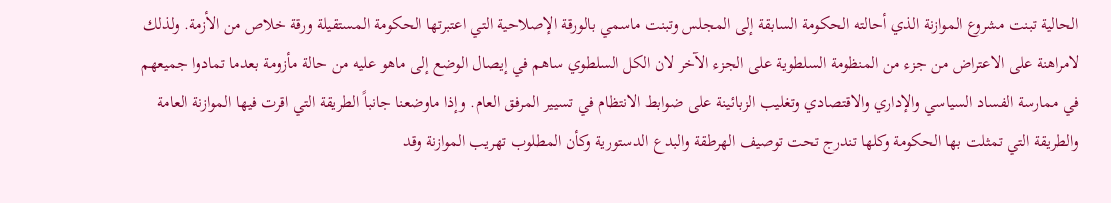الحالية تبنت مشروع الموازنة الذي أحالته الحكومة السابقة إلى المجلس وتبنت ماسمي بالورقة الإصلاحية التي اعتبرتها الحكومة المستقيلة ورقة خلاص من الأزمة. ولذلك لامراهنة على الاعتراض من جزء من المنظومة السلطوية على الجزء الآخر لان الكل السلطوي ساهم في إيصال الوضع إلى ماهو عليه من حالة مأزومة بعدما تمادوا جميعهم في ممارسة الفساد السياسي والإداري والاقتصادي وتغليب الزبائينة على ضوابط الانتظام في تسيير المرفق العام. وإذا ماوضعنا جانباً الطريقة التي اقرت فيها الموازنة العامة والطريقة التي تمثلت بها الحكومة وكلها تندرج تحت توصيف الهرطقة والبدع الدستورية وكأن المطلوب تهريب الموازنة وقد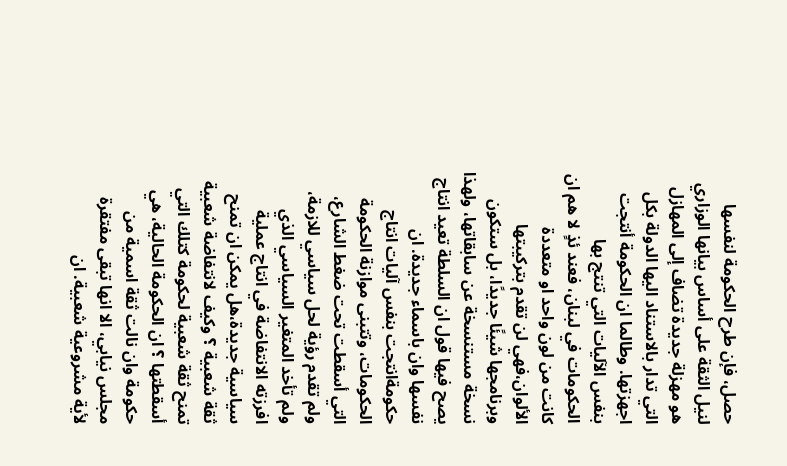حصل، فإن طرح الحكومة لنفسها لنيل الثقة على أساس بيانها الوزاري هو مهزلة جديدة تضاف إلى المهازل التي تدار بالاستناد اليها الدولة بكل اجهزتها. وطالما ان الحكومة أنتجت بنفس الآليات التي تنتج بها الحكومات في لبنان، فعند ئذٍ لا هم ان كانت من لون واحد او متعددة الألوان،فهي لن تقدم بتركيبتها وبرنامجها شيئًا جديدًا، بل ستكون نسخة مستنسخة عن سابقاتها، ولهذا يصح فيها قول ان السلطة تعيد انتاج نفسها وان باسماء جديدة. ان حكومةانتجت بنفس آليات انتاج الحكومات، وتتبنى موازنة الحكومة التي أسقطت تحت ضغط الشارع، ولم تقدم رؤية لحل سياسي للازمة، ولم تأخد المتغير السياسي الذي افرزته الانتفاضة في انتاج عملية سياسية جديدة،هل يمكن ان تمنح ثقة شعبية ؟ وكيف لانتفاضة شعبية تمنح ثقة شعبية لحكومة كتلك التي أسقطتها ؟ ان الحكومة الحالية، هي حكومة وان نالت ثقة اسمية من مجلس نيابي، الا انها تبقى مفتقرة لأية مشروعية شعبية. ان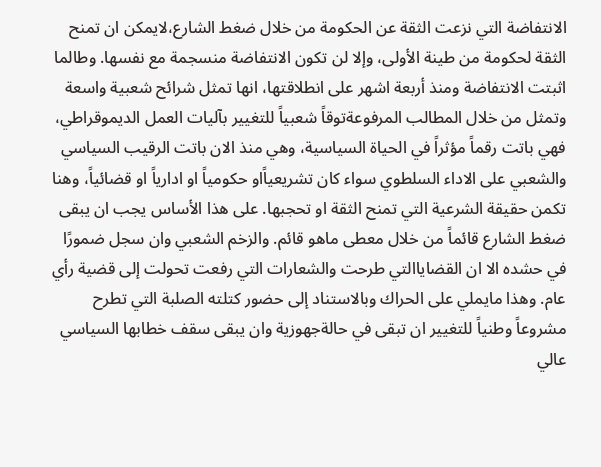الانتفاضة التي نزعت الثقة عن الحكومة من خلال ضغط الشارع،لايمكن ان تمنح الثقة لحكومة من طينة الأولى، وإلا لن تكون الانتفاضة منسجمة مع نفسها. وطالما اثبتت الانتفاضة ومنذ أربعة اشهر على انطلاقتها، انها تمثل شرائح شعبية واسعة وتمثل من خلال المطالب المرفوعةتوقاً شعبياً للتغيير بآليات العمل الديموقراطي، فهي باتت رقماً مؤثراً في الحياة السياسية، وهي منذ الان باتت الرقيب السياسي والشعبي على الاداء السلطوي سواء كان تشريعياًاو حكومياً او ادارياً او قضائياً، وهنا تكمن حقيقة الشرعية التي تمنح الثقة او تحجبها. على هذا الأساس يجب ان يبقى ضغط الشارع قائماً من خلال معطى ماهو قائم. والزخم الشعبي وان سجل ضمورًا في حشده الا ان القضاياالتي طرحت والشعارات التي رفعت تحولت إلى قضية رأي عام. وهذا مايملي على الحراك وبالاستناد إلى حضور كتلته الصلبة التي تطرح مشروعاً وطنياً للتغيير ان تبقى في حالةجهوزية وان يبقى سقف خطابها السياسي عالي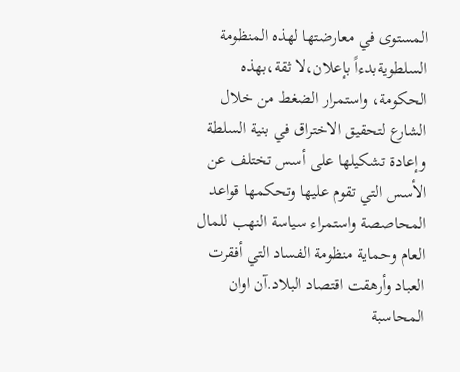المستوى في معارضتها لهذه المنظومة السلطويةبدءاً بإعلان،لا ثقة،بهذه الحكومة، واستمرار الضغط من خلال الشارع لتحقيق الاختراق في بنية السلطة وإعادة تشكيلها على أسس تختلف عن الأسس التي تقوم عليها وتحكمها قواعد المحاصصة واستمراء سياسة النهب للمال العام وحماية منظومة الفساد التي أفقرت العباد وأرهقت اقتصاد البلاد.آن اوان المحاسبة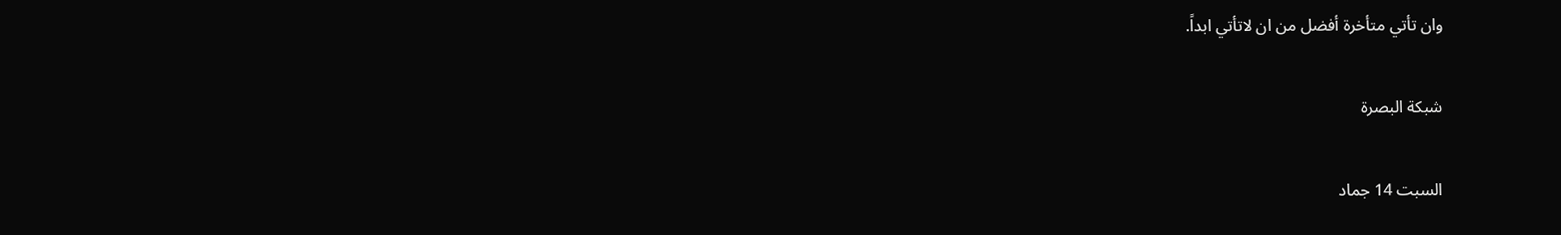وان تأتي متأخرة أفضل من ان لاتأتي ابداً.

شبكة البصرة

السبت 14 جماد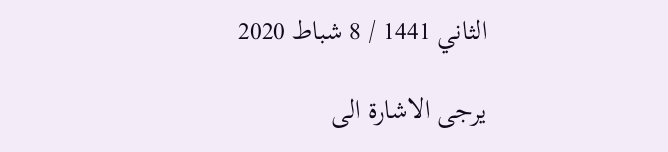الثاني 1441 / 8 شباط 2020

يرجى الاشارة الى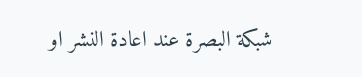شبكة البصرة عند اعادة النشر او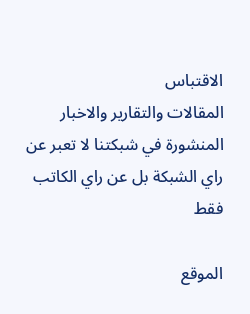الاقتباس
المقالات والتقارير والاخبار المنشورة في شبكتنا لا تعبر عن راي الشبكة بل عن راي الكاتب فقط

الموقع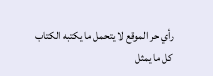رأي حر الموقع لا يتحمل ما يكتبه الكتاب
كل ما يمثل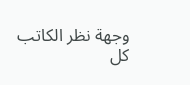وجهة نظر الكاتب كل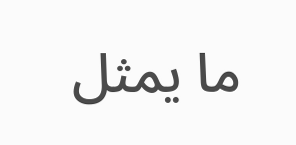ما يمثل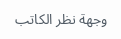وجهة نظر الكاتب